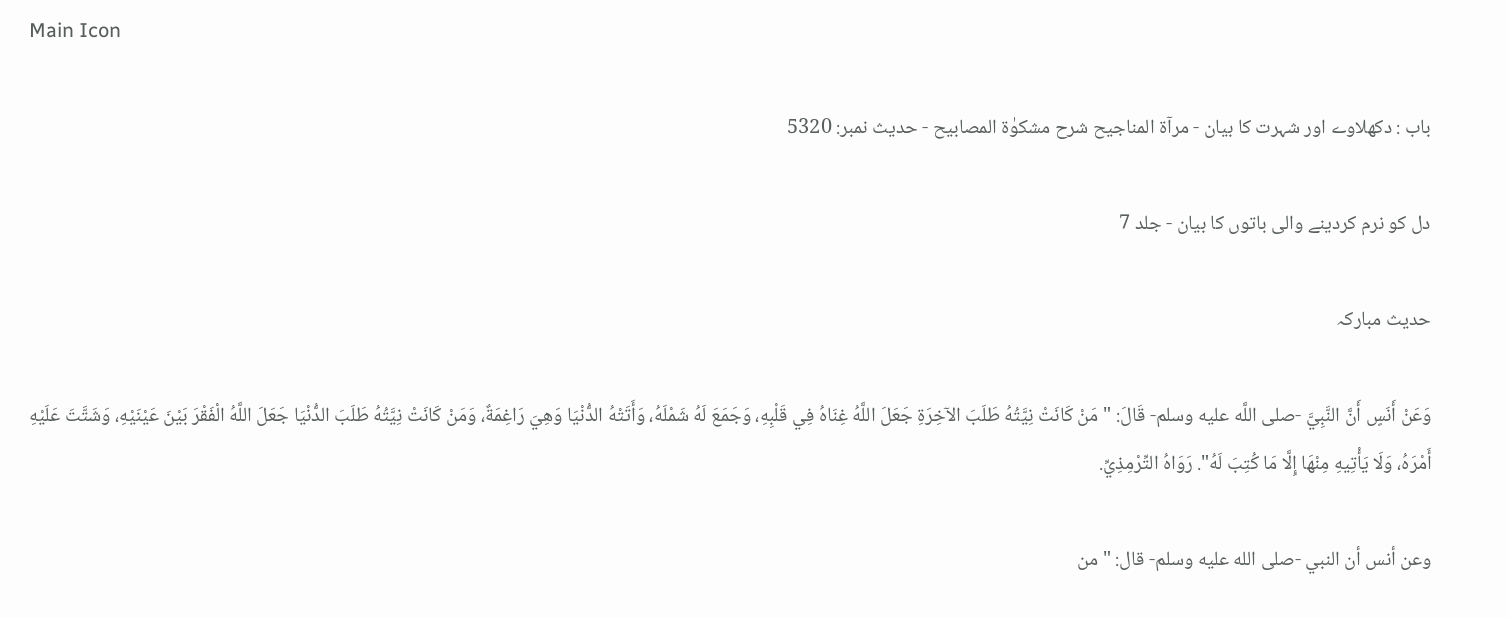Main Icon

باب : دکھلاوے اور شہرت کا بیان - مرآۃ المناجیح شرح مشکوٰۃ المصابیح - حدیث نمبر: 5320

دل کو نرم کردینے والی باتوں کا بیان - جلد 7

حدیث مبارکہ

وَعَنْ أَنَسٍ أَنَّ النَّبِيَّ -صلى اللَّه عليه وسلم- قَالَ: "مَنْ كَانَتْ نِيَّتُهُ طَلَبَ الآخِرَةِ جَعَلَ اللَّهُ غِنَاهُ فِي قَلْبِهِ، وَجَمَعَ لَهُ شَمْلَهُ، وَأَتَتْهُ الدُّنْيَا وَهِيَ رَاغِمَةٌ، وَمَنْ كَانَتْ نِيَّتُهُ طَلَبَ الدُّنْيَا جَعَلَ اللَّهُ الْفَقْرَ بَيْنَ عَيْنَيْهِ، وَشَتَّتَ عَلَيْهِ أَمْرَهُ، وَلَا يَأْتِيهِ مِنْهَا إِلَّا مَا كُتِبَ لَهُ". رَوَاهُ التِّرْمِذِيِّ.

وعن أنس أن النبي -صلى الله عليه وسلم- قال: "من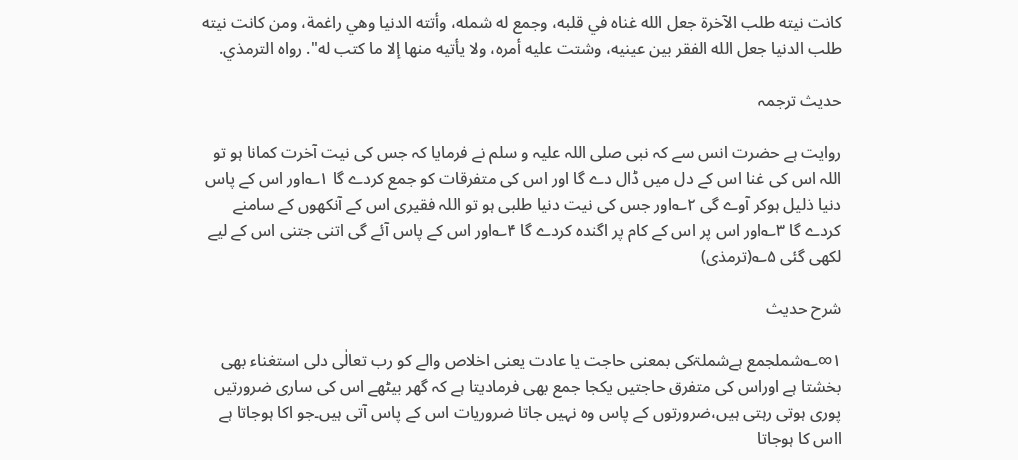كانت نيته طلب الآخرة جعل الله غناه في قلبه، وجمع له شمله، وأتته الدنيا وهي راغمة، ومن كانت نيته طلب الدنيا جعل الله الفقر بين عينيه، وشتت عليه أمره، ولا يأتيه منها إلا ما كتب له". رواه الترمذي.

حدیث ترجمہ

روایت ہے حضرت انس سے کہ نبی صلی اللہ علیہ و سلم نے فرمایا کہ جس کی نیت آخرت کمانا ہو تو اللہ اس کی غنا اس کے دل میں ڈال دے گا اور اس کی متفرقات کو جمع کردے گا ۱؎اور اس کے پاس دنیا ذلیل ہوکر آوے گی ۲؎اور جس کی نیت دنیا طلبی ہو تو اللہ فقیری اس کے آنکھوں کے سامنے کردے گا ۳؎اور اس پر اس کے کام پر اگندہ کردے گا ۴؎اور اس کے پاس آئے گی اتنی جتنی اس کے لیے لکھی گئی ۵؎(ترمذی)

شرح حدیث

۱∞؎شملجمع ہےشملۃکی بمعنی حاجت یا عادت یعنی اخلاص والے کو رب تعالٰی دلی استغناء بھی بخشتا ہے اوراس کی متفرق حاجتیں یکجا جمع بھی فرمادیتا ہے کہ گھر بیٹھے اس کی ساری ضرورتیں پوری ہوتی رہتی ہیں،ضرورتوں کے پاس وہ نہیں جاتا ضروریات اس کے پاس آتی ہیں۔جو اکا ہوجاتا ہے ااس کا ہوجاتا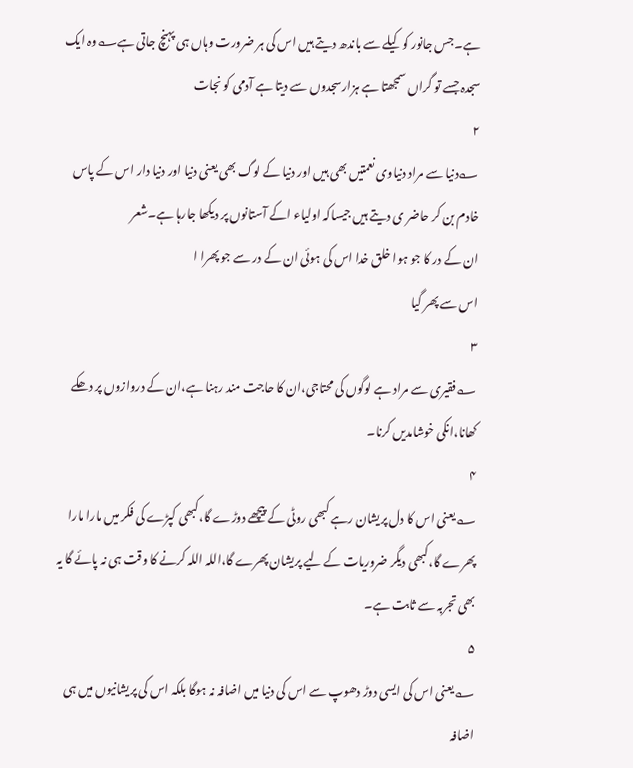ہے۔جس جانور کو کیلے سے باندھ دیتے ہیں اس کی ہر ضرورت وہاں ہی پہنچ جاتی ہے؎وہ ایک سجدہ جسے تو گراں سمجھتا ہے ہزارسجدوں سے دیتا ہے آدمی کو نجات
۲
؎دنیا سے مراد دنیاوی نعمتیں بھی ہیں اور دنیا کے لوگ بھی یعنی دنیا اور دنیا دار اس کے پاس خادم بن کر حاضر ی دیتے ہیں جیساکہ اولیاء اکے آستانوں پر دیکھا جارہا ہے۔شعر
ان کے در کا جو ہوا خلق خدا اس کی ہوئی ان کے در سے جو پھرا ا
اس سے پھر گیا
۳
؎فقیری سے مراد ہے لوگوں کی محتاجی،ان کا حاجت مند رہنا ہے،ان کے دروازوں پر دھکے کھانا،انکی خوشامدیں کرنا۔
۴
؎یعنی اس کا دل پریشان رہے کبھی روٹی کے پیچھے دوڑے گا،کبھی کپڑے کی فکر میں مارا مارا پھرے گا،کبھی دیگر ضروریات کے لیے پریشان پھرے گا،اللہ اللہ کرنے کا وقت ہی نہ پائے گا یہ بھی تجربہ سے ثابت ہے۔
۵
؎یعنی اس کی ایسی دوڑ دھوپ سے اس کی دنیا میں اضافہ نہ ہوگا بلکہ اس کی پریشانیوں میں ہی اضافہ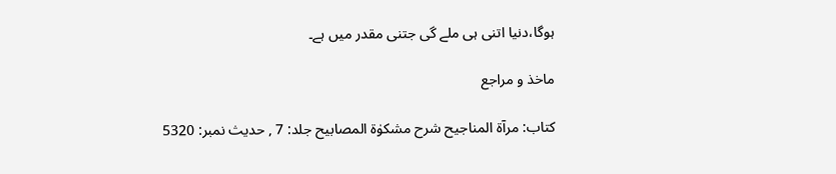ہوگا،دنیا اتنی ہی ملے گی جتنی مقدر میں ہے۔

ماخذ و مراجع

کتاب: مرآۃ المناجیح شرح مشکوٰۃ المصابیح جلد: 7 , حدیث نمبر: 5320